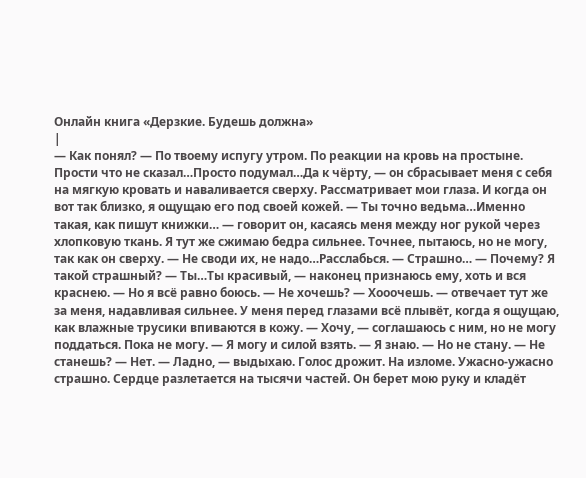Онлайн книга «Дерзкие. Будешь должна»
|
— Как понял? — По твоему испугу утром. По реакции на кровь на простыне. Прости что не сказал…Просто подумал…Да к чёрту, — он сбрасывает меня с себя на мягкую кровать и наваливается сверху. Рассматривает мои глаза. И когда он вот так близко, я ощущаю его под своей кожей. — Ты точно ведьма…Именно такая, как пишут книжки… — говорит он, касаясь меня между ног рукой через хлопковую ткань. Я тут же сжимаю бедра сильнее. Точнее, пытаюсь, но не могу, так как он сверху. — Не своди их, не надо…Расслабься. — Страшно… — Почему? Я такой страшный? — Ты…Ты красивый, — наконец признаюсь ему, хоть и вся краснею. — Но я всё равно боюсь. — Не хочешь? — Хооочешь. — отвечает тут же за меня, надавливая сильнее. У меня перед глазами всё плывёт, когда я ощущаю, как влажные трусики впиваются в кожу. — Хочу, — соглашаюсь с ним, но не могу поддаться. Пока не могу. — Я могу и силой взять. — Я знаю. — Но не стану. — Не станешь? — Нет. — Ладно, — выдыхаю. Голос дрожит. На изломе. Ужасно-ужасно страшно. Сердце разлетается на тысячи частей. Он берет мою руку и кладёт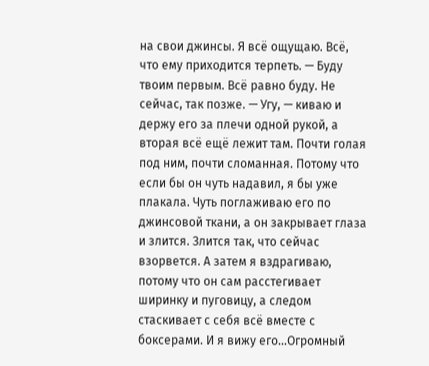на свои джинсы. Я всё ощущаю. Всё, что ему приходится терпеть. — Буду твоим первым. Всё равно буду. Не сейчас, так позже. — Угу, — киваю и держу его за плечи одной рукой, а вторая всё ещё лежит там. Почти голая под ним, почти сломанная. Потому что если бы он чуть надавил, я бы уже плакала. Чуть поглаживаю его по джинсовой ткани, а он закрывает глаза и злится. Злится так, что сейчас взорвется. А затем я вздрагиваю, потому что он сам расстегивает ширинку и пуговицу, а следом стаскивает с себя всё вместе с боксерами. И я вижу его…Огромный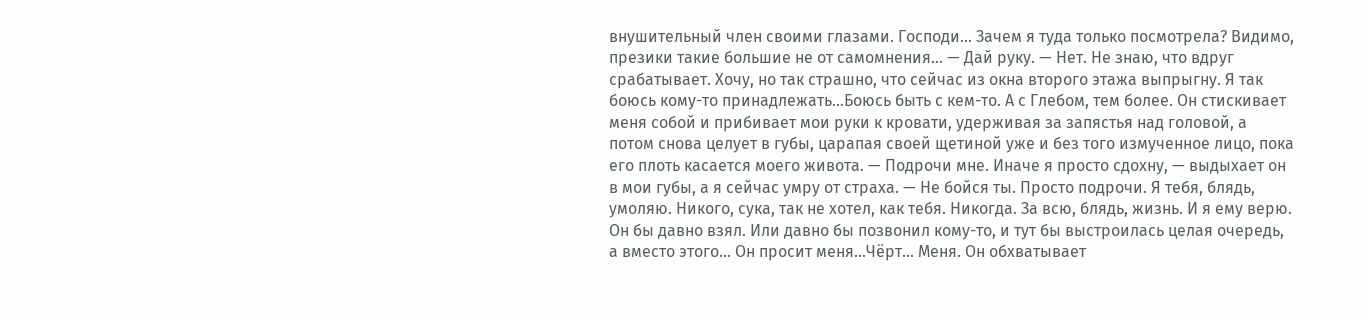внушительный член своими глазами. Господи… Зачем я туда только посмотрела? Видимо, презики такие большие не от самомнения… — Дай руку. — Нет. Не знаю, что вдруг срабатывает. Хочу, но так страшно, что сейчас из окна второго этажа выпрыгну. Я так боюсь кому-то принадлежать…Боюсь быть с кем-то. А с Глебом, тем более. Он стискивает меня собой и прибивает мои руки к кровати, удерживая за запястья над головой, а потом снова целует в губы, царапая своей щетиной уже и без того измученное лицо, пока его плоть касается моего живота. — Подрочи мне. Иначе я просто сдохну, — выдыхает он в мои губы, а я сейчас умру от страха. — Не бойся ты. Просто подрочи. Я тебя, блядь, умоляю. Никого, сука, так не хотел, как тебя. Никогда. За всю, блядь, жизнь. И я ему верю. Он бы давно взял. Или давно бы позвонил кому-то, и тут бы выстроилась целая очередь, а вместо этого… Он просит меня…Чёрт… Меня. Он обхватывает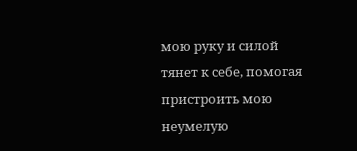мою руку и силой тянет к себе, помогая пристроить мою неумелую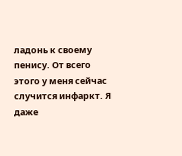ладонь к своему пенису. От всего этого у меня сейчас случится инфаркт. Я даже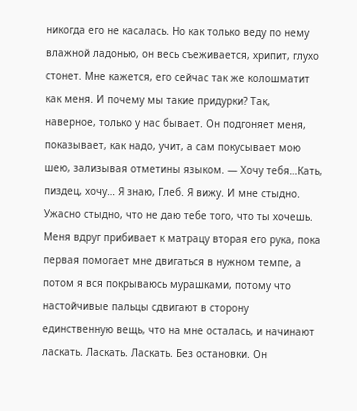никогда его не касалась. Но как только веду по нему влажной ладонью, он весь съеживается, хрипит, глухо стонет. Мне кажется, его сейчас так же колошматит как меня. И почему мы такие придурки? Так, наверное, только у нас бывает. Он подгоняет меня, показывает, как надо, учит, а сам покусывает мою шею, зализывая отметины языком. — Хочу тебя…Кать, пиздец, хочу… Я знаю, Глеб. Я вижу. И мне стыдно. Ужасно стыдно, что не даю тебе того, что ты хочешь. Меня вдруг прибивает к матрацу вторая его рука, пока первая помогает мне двигаться в нужном темпе, а потом я вся покрываюсь мурашками, потому что настойчивые пальцы сдвигают в сторону единственную вещь, что на мне осталась, и начинают ласкать. Ласкать. Ласкать. Без остановки. Он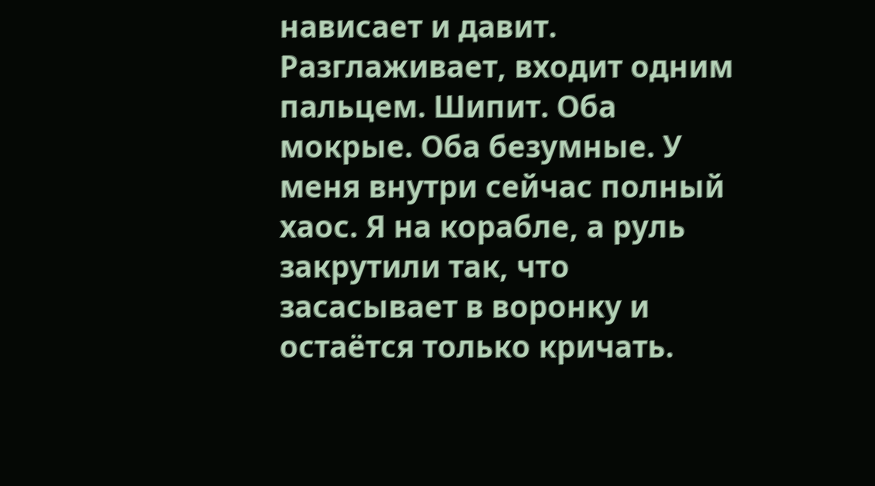нависает и давит. Разглаживает, входит одним пальцем. Шипит. Оба мокрые. Оба безумные. У меня внутри сейчас полный хаос. Я на корабле, а руль закрутили так, что засасывает в воронку и остаётся только кричать.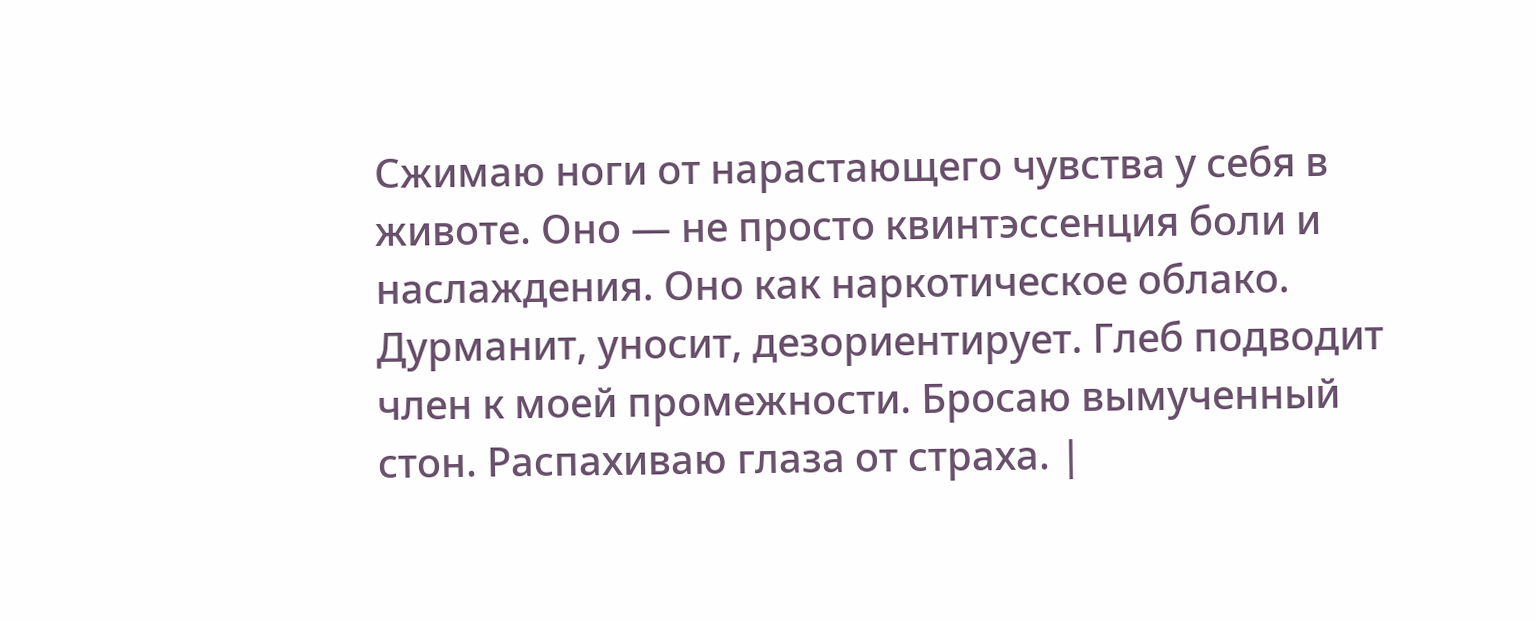Сжимаю ноги от нарастающего чувства у себя в животе. Оно — не просто квинтэссенция боли и наслаждения. Оно как наркотическое облако. Дурманит, уносит, дезориентирует. Глеб подводит член к моей промежности. Бросаю вымученный стон. Распахиваю глаза от страха. |